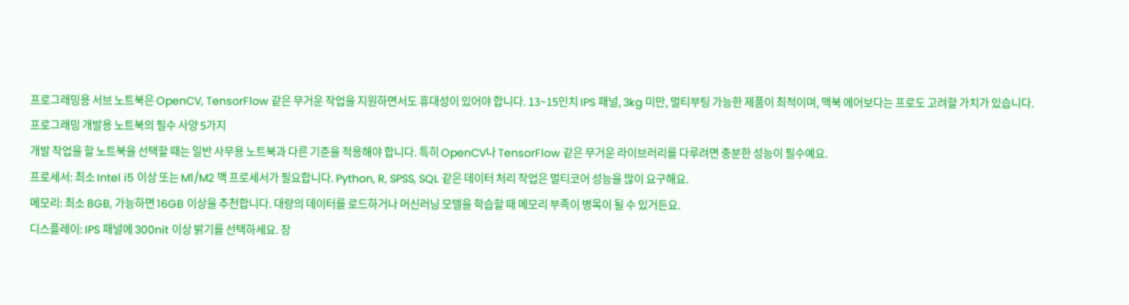프로그래밍용 서브 노트북은 OpenCV, TensorFlow 같은 무거운 작업을 지원하면서도 휴대성이 있어야 합니다. 13~15인치 IPS 패널, 3kg 미만, 멀티부팅 가능한 제품이 최적이며, 맥북 에어보다는 프로도 고려할 가치가 있습니다.
프로그래밍 개발용 노트북의 필수 사양 5가지
개발 작업을 할 노트북을 선택할 때는 일반 사무용 노트북과 다른 기준을 적용해야 합니다. 특히 OpenCV나 TensorFlow 같은 무거운 라이브러리를 다루려면 충분한 성능이 필수예요.
프로세서: 최소 Intel i5 이상 또는 M1/M2 맥 프로세서가 필요합니다. Python, R, SPSS, SQL 같은 데이터 처리 작업은 멀티코어 성능을 많이 요구해요.
메모리: 최소 8GB, 가능하면 16GB 이상을 추천합니다. 대량의 데이터를 로드하거나 머신러닝 모델을 학습할 때 메모리 부족이 병목이 될 수 있거든요.
디스플레이: IPS 패널에 300nit 이상 밝기를 선택하세요. 장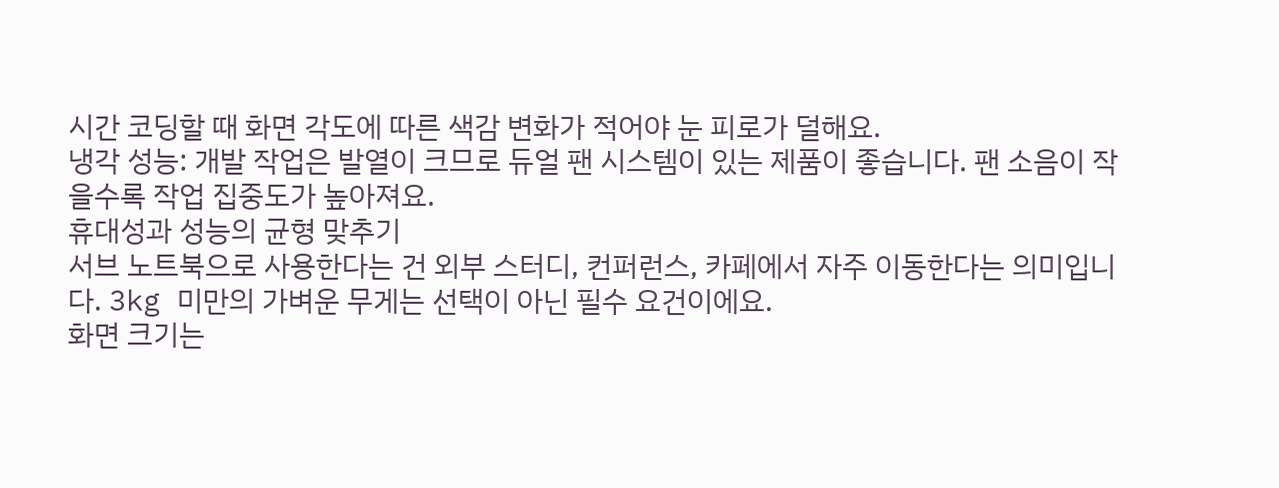시간 코딩할 때 화면 각도에 따른 색감 변화가 적어야 눈 피로가 덜해요.
냉각 성능: 개발 작업은 발열이 크므로 듀얼 팬 시스템이 있는 제품이 좋습니다. 팬 소음이 작을수록 작업 집중도가 높아져요.
휴대성과 성능의 균형 맞추기
서브 노트북으로 사용한다는 건 외부 스터디, 컨퍼런스, 카페에서 자주 이동한다는 의미입니다. 3kg 미만의 가벼운 무게는 선택이 아닌 필수 요건이에요.
화면 크기는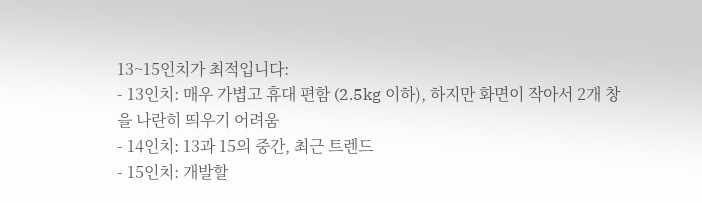13~15인치가 최적입니다:
- 13인치: 매우 가볍고 휴대 편함 (2.5kg 이하), 하지만 화면이 작아서 2개 창을 나란히 띄우기 어려움
- 14인치: 13과 15의 중간, 최근 트렌드
- 15인치: 개발할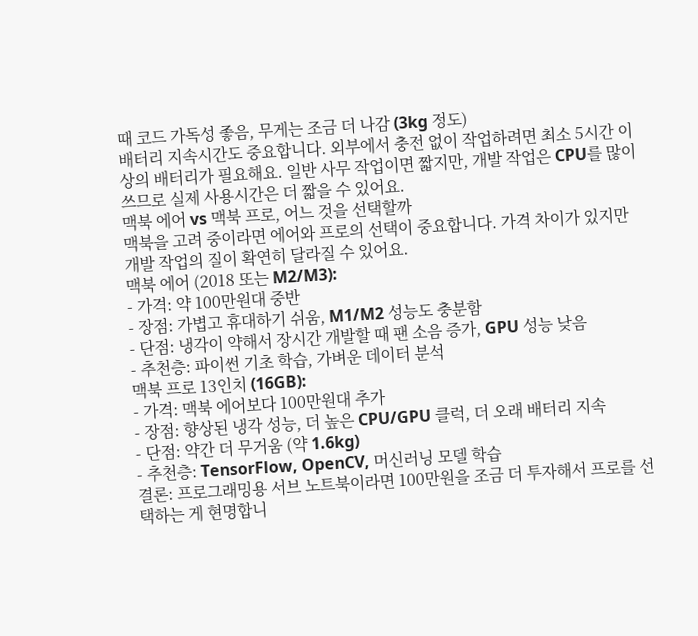때 코드 가독성 좋음, 무게는 조금 더 나감 (3kg 정도)
배터리 지속시간도 중요합니다. 외부에서 충전 없이 작업하려면 최소 5시간 이상의 배터리가 필요해요. 일반 사무 작업이면 짧지만, 개발 작업은 CPU를 많이 쓰므로 실제 사용시간은 더 짧을 수 있어요.
맥북 에어 vs 맥북 프로, 어느 것을 선택할까
맥북을 고려 중이라면 에어와 프로의 선택이 중요합니다. 가격 차이가 있지만 개발 작업의 질이 확연히 달라질 수 있어요.
맥북 에어 (2018 또는 M2/M3):
- 가격: 약 100만원대 중반
- 장점: 가볍고 휴대하기 쉬움, M1/M2 성능도 충분함
- 단점: 냉각이 약해서 장시간 개발할 때 팬 소음 증가, GPU 성능 낮음
- 추천층: 파이썬 기초 학습, 가벼운 데이터 분석
맥북 프로 13인치 (16GB):
- 가격: 맥북 에어보다 100만원대 추가
- 장점: 향상된 냉각 성능, 더 높은 CPU/GPU 클럭, 더 오래 배터리 지속
- 단점: 약간 더 무거움 (약 1.6kg)
- 추천층: TensorFlow, OpenCV, 머신러닝 모델 학습
결론: 프로그래밍용 서브 노트북이라면 100만원을 조금 더 투자해서 프로를 선택하는 게 현명합니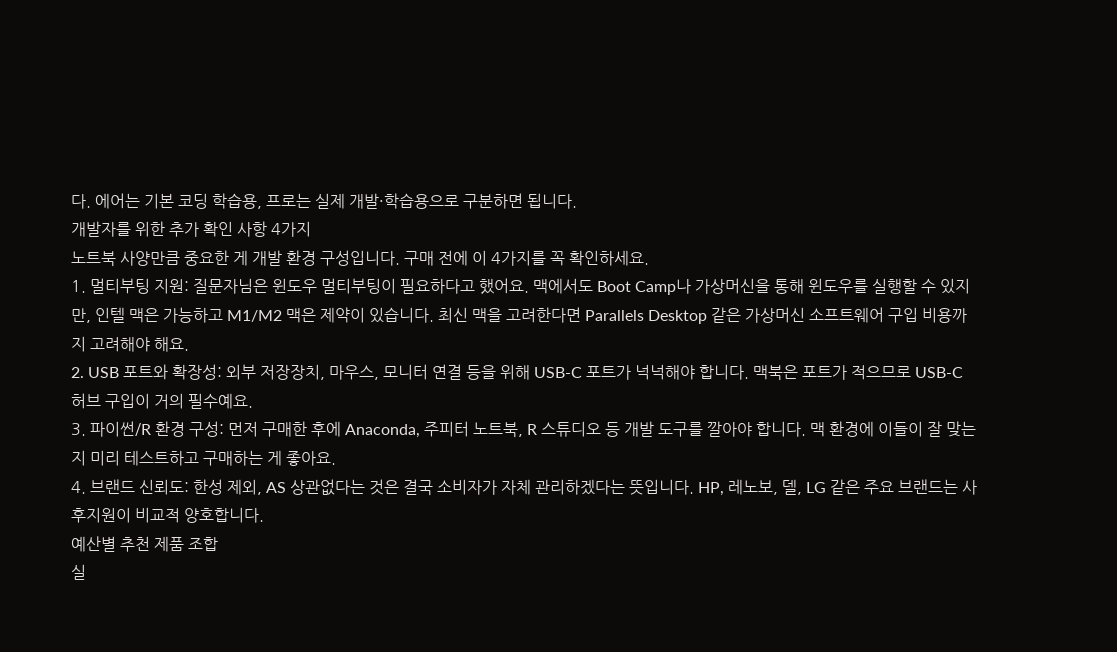다. 에어는 기본 코딩 학습용, 프로는 실제 개발·학습용으로 구분하면 됩니다.
개발자를 위한 추가 확인 사항 4가지
노트북 사양만큼 중요한 게 개발 환경 구성입니다. 구매 전에 이 4가지를 꼭 확인하세요.
1. 멀티부팅 지원: 질문자님은 윈도우 멀티부팅이 필요하다고 했어요. 맥에서도 Boot Camp나 가상머신을 통해 윈도우를 실행할 수 있지만, 인텔 맥은 가능하고 M1/M2 맥은 제약이 있습니다. 최신 맥을 고려한다면 Parallels Desktop 같은 가상머신 소프트웨어 구입 비용까지 고려해야 해요.
2. USB 포트와 확장성: 외부 저장장치, 마우스, 모니터 연결 등을 위해 USB-C 포트가 넉넉해야 합니다. 맥북은 포트가 적으므로 USB-C 허브 구입이 거의 필수예요.
3. 파이썬/R 환경 구성: 먼저 구매한 후에 Anaconda, 주피터 노트북, R 스튜디오 등 개발 도구를 깔아야 합니다. 맥 환경에 이들이 잘 맞는지 미리 테스트하고 구매하는 게 좋아요.
4. 브랜드 신뢰도: 한성 제외, AS 상관없다는 것은 결국 소비자가 자체 관리하겠다는 뜻입니다. HP, 레노보, 델, LG 같은 주요 브랜드는 사후지원이 비교적 양호합니다.
예산별 추천 제품 조합
실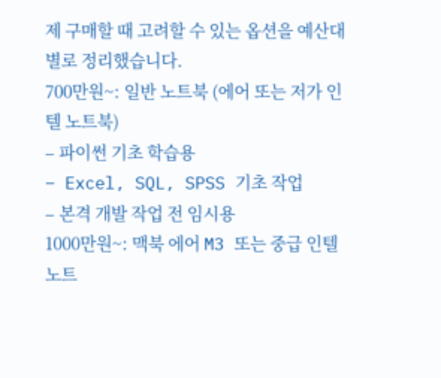제 구매할 때 고려할 수 있는 옵션을 예산대별로 정리했습니다.
700만원~: 일반 노트북 (에어 또는 저가 인텔 노트북)
– 파이썬 기초 학습용
– Excel, SQL, SPSS 기초 작업
– 본격 개발 작업 전 임시용
1000만원~: 맥북 에어 M3 또는 중급 인텔 노트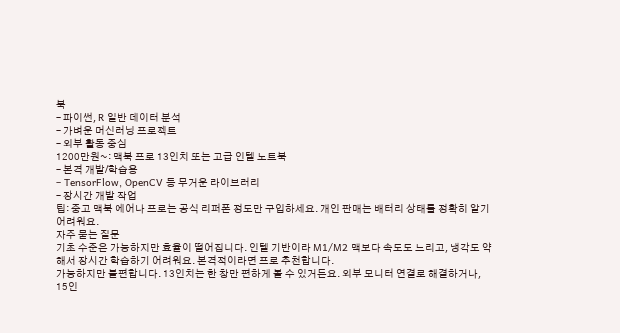북
– 파이썬, R 일반 데이터 분석
– 가벼운 머신러닝 프로젝트
– 외부 활동 중심
1200만원~: 맥북 프로 13인치 또는 고급 인텔 노트북
– 본격 개발/학습용
– TensorFlow, OpenCV 등 무거운 라이브러리
– 장시간 개발 작업
팁: 중고 맥북 에어나 프로는 공식 리퍼폰 정도만 구입하세요. 개인 판매는 배터리 상태를 정확히 알기 어려워요.
자주 묻는 질문
기초 수준은 가능하지만 효율이 떨어집니다. 인텔 기반이라 M1/M2 맥보다 속도도 느리고, 냉각도 약해서 장시간 학습하기 어려워요. 본격적이라면 프로 추천합니다.
가능하지만 불편합니다. 13인치는 한 창만 편하게 볼 수 있거든요. 외부 모니터 연결로 해결하거나, 15인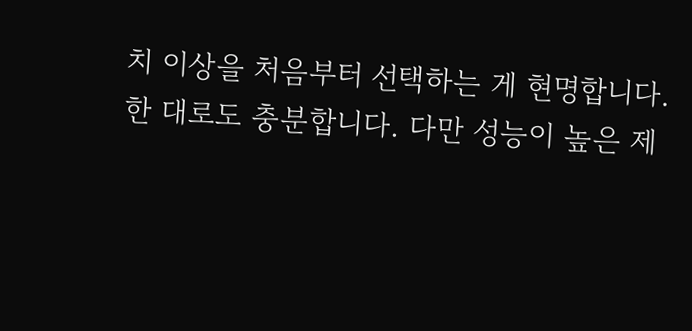치 이상을 처음부터 선택하는 게 현명합니다.
한 대로도 충분합니다. 다만 성능이 높은 제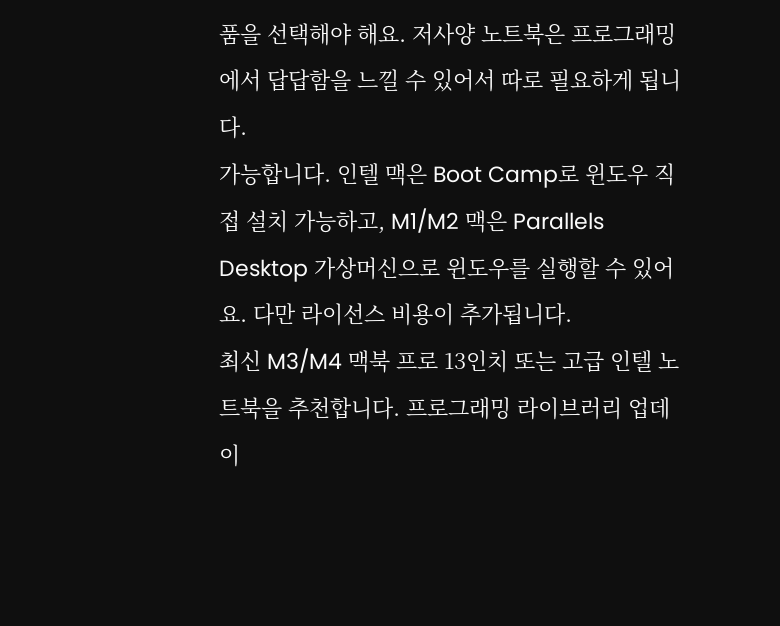품을 선택해야 해요. 저사양 노트북은 프로그래밍에서 답답함을 느낄 수 있어서 따로 필요하게 됩니다.
가능합니다. 인텔 맥은 Boot Camp로 윈도우 직접 설치 가능하고, M1/M2 맥은 Parallels Desktop 가상머신으로 윈도우를 실행할 수 있어요. 다만 라이선스 비용이 추가됩니다.
최신 M3/M4 맥북 프로 13인치 또는 고급 인텔 노트북을 추천합니다. 프로그래밍 라이브러리 업데이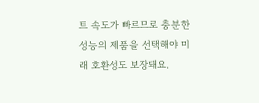트 속도가 빠르므로 충분한 성능의 제품을 선택해야 미래 호환성도 보장돼요.